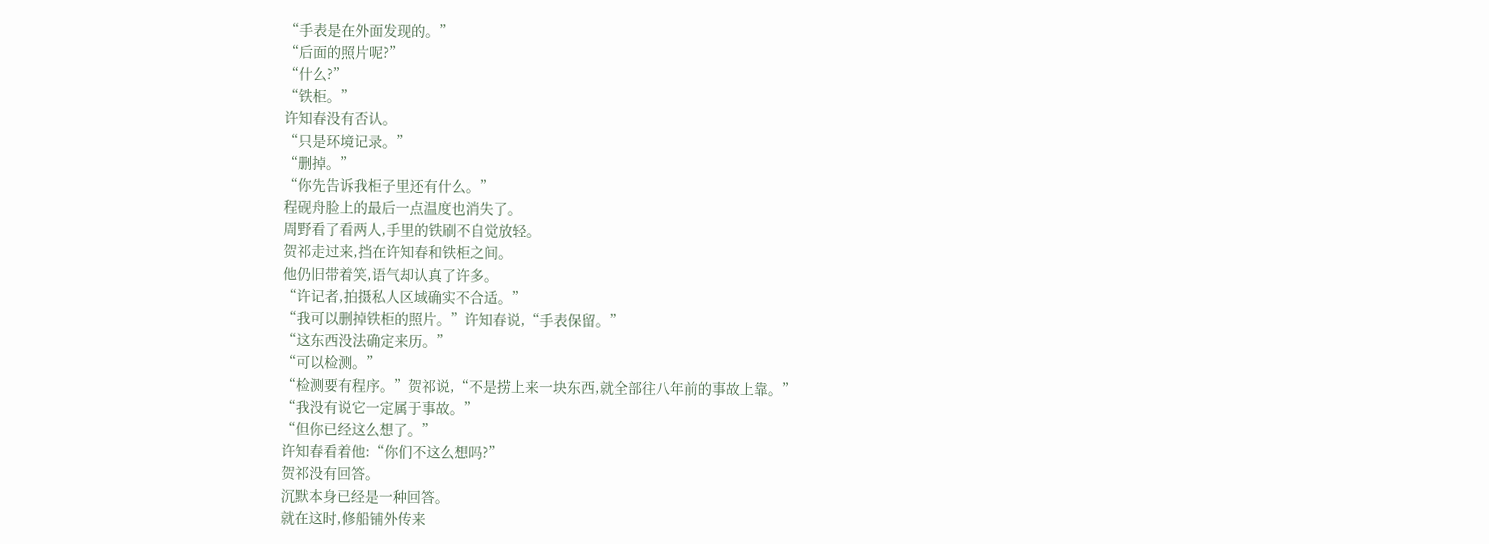“手表是在外面发现的。”
“后面的照片呢?”
“什么?”
“铁柜。”
许知春没有否认。
“只是环境记录。”
“删掉。”
“你先告诉我柜子里还有什么。”
程砚舟脸上的最后一点温度也消失了。
周野看了看两人,手里的铁刷不自觉放轻。
贺祁走过来,挡在许知春和铁柜之间。
他仍旧带着笑,语气却认真了许多。
“许记者,拍摄私人区域确实不合适。”
“我可以删掉铁柜的照片。”许知春说,“手表保留。”
“这东西没法确定来历。”
“可以检测。”
“检测要有程序。”贺祁说,“不是捞上来一块东西,就全部往八年前的事故上靠。”
“我没有说它一定属于事故。”
“但你已经这么想了。”
许知春看着他:“你们不这么想吗?”
贺祁没有回答。
沉默本身已经是一种回答。
就在这时,修船铺外传来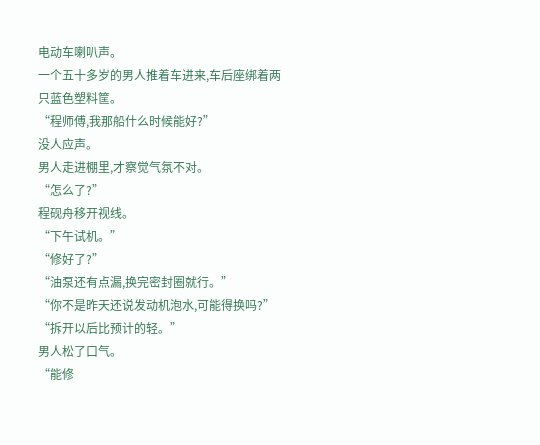电动车喇叭声。
一个五十多岁的男人推着车进来,车后座绑着两只蓝色塑料筐。
“程师傅,我那船什么时候能好?”
没人应声。
男人走进棚里,才察觉气氛不对。
“怎么了?”
程砚舟移开视线。
“下午试机。”
“修好了?”
“油泵还有点漏,换完密封圈就行。”
“你不是昨天还说发动机泡水,可能得换吗?”
“拆开以后比预计的轻。”
男人松了口气。
“能修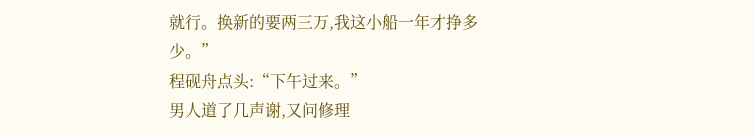就行。换新的要两三万,我这小船一年才挣多少。”
程砚舟点头:“下午过来。”
男人道了几声谢,又问修理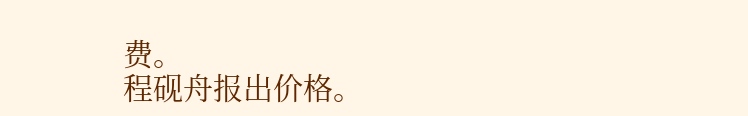费。
程砚舟报出价格。